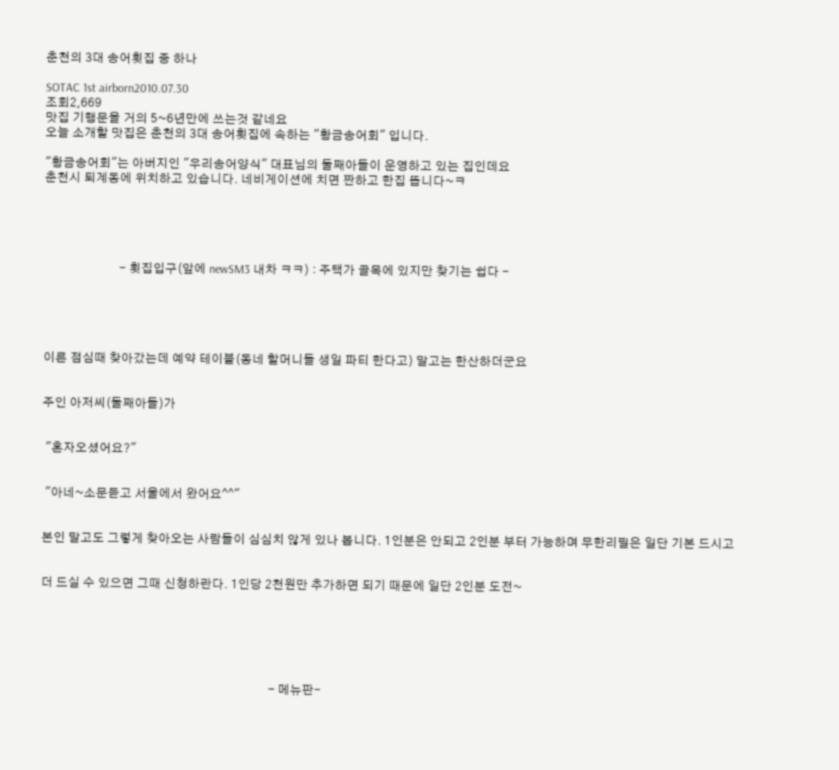춘천의 3대 송어횟집 중 하나

SOTAC 1st airborn2010.07.30
조회2,669
맛집 기행문을 거의 5~6년만에 쓰는것 같네요
오늘 소개할 맛집은 춘천의 3대 송어횟집에 속하는 "황금송어회" 입니다.

"황금송어회"는 아버지인 "우리송어양식" 대표님의 둘째아들이 운영하고 있는 집인데요
춘천시 퇴계동에 위치하고 있습니다. 네비게이션에 치면 짠하고 한집 뜹니다~ㅋ





                         - 횟집입구(앞에 newSM3 내차 ㅋㅋ) : 주택가 골목에 있지만 찾기는 쉽다 -





이른 점심때 찾아갔는데 예약 테이블(동네 할머니들 생일 파티 한다고) 말고는 한산하더군요


주인 아저씨(둘째아들)가


 "혼자오셨어요?"


 "아네~소문듣고 서울에서 왔어요^^"


본인 말고도 그렇게 찾아오는 사람들이 심심치 않게 있나 봅니다. 1인분은 안되고 2인분 부터 가능하며 무한리필은 일단 기본 드시고


더 드실 수 있으면 그때 신청하란다. 1인당 2천원만 추가하면 되기 때문에 일단 2인분 도전~






                                                                            - 메뉴판-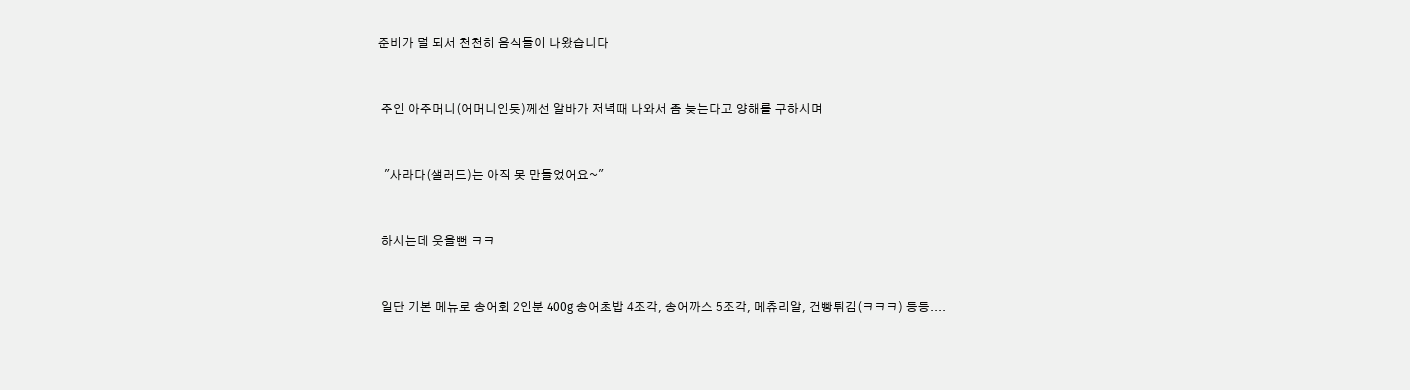준비가 덜 되서 천천히 음식들이 나왔습니다


 주인 아주머니(어머니인듯)께선 알바가 저녁때 나와서 좀 늦는다고 양해를 구하시며


  "사라다(샐러드)는 아직 못 만들었어요~"


 하시는데 웃을뻔 ㅋㅋ


 일단 기본 메뉴로 송어회 2인분 400g 송어초밥 4조각, 송어까스 5조각, 메츄리알, 건빵튀김(ㅋㅋㅋ) 등등....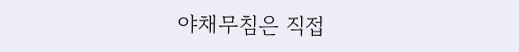야채무침은 직접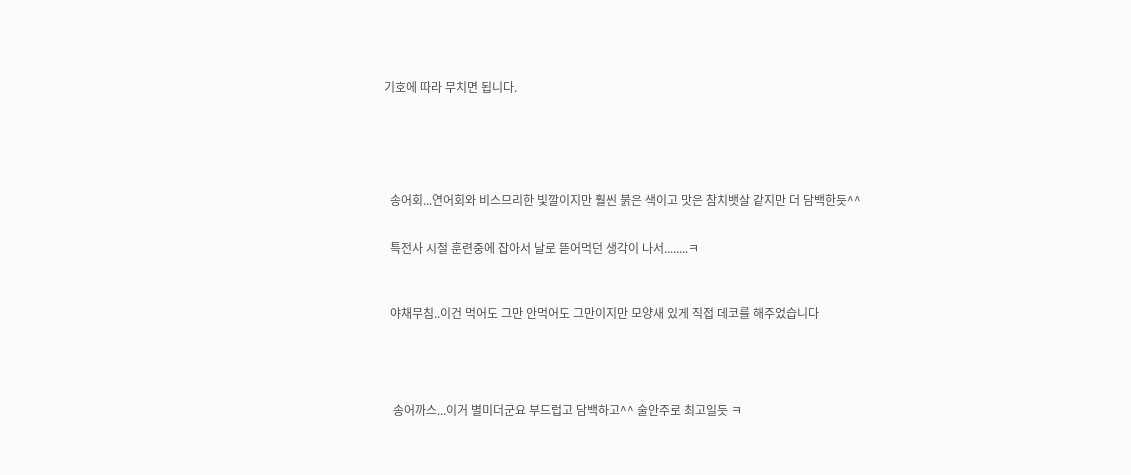기호에 따라 무치면 됩니다.






  송어회...연어회와 비스므리한 빛깔이지만 훨씬 붉은 색이고 맛은 참치뱃살 같지만 더 담백한듯^^


  특전사 시절 훈련중에 잡아서 날로 뜯어먹던 생각이 나서........ㅋ



  야채무침..이건 먹어도 그만 안먹어도 그만이지만 모양새 있게 직접 데코를 해주었습니다





   송어까스...이거 별미더군요 부드럽고 담백하고^^ 술안주로 최고일듯 ㅋ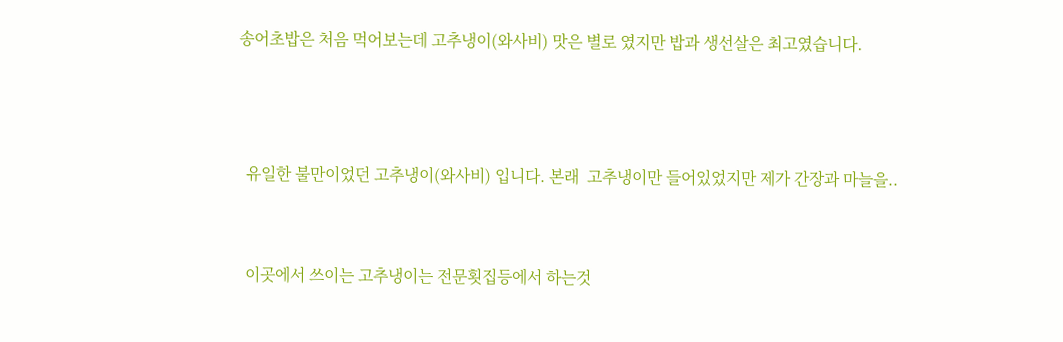송어초밥은 처음 먹어보는데 고추냉이(와사비) 맛은 별로 였지만 밥과 생선살은 최고였습니다.



  유일한 불만이었던 고추냉이(와사비) 입니다. 본래  고추냉이만 들어있었지만 제가 간장과 마늘을..


  이곳에서 쓰이는 고추냉이는 전문횟집등에서 하는것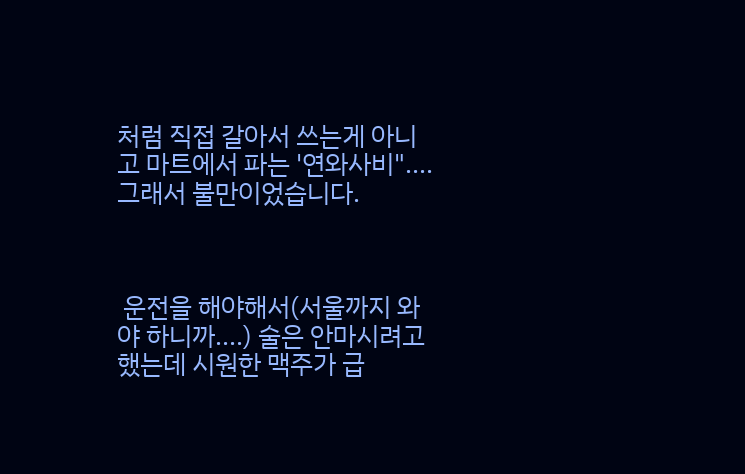처럼 직접 갈아서 쓰는게 아니고 마트에서 파는 '연와사비"....그래서 불만이었습니다.



 운전을 해야해서(서울까지 와야 하니까....) 술은 안마시려고 했는데 시원한 맥주가 급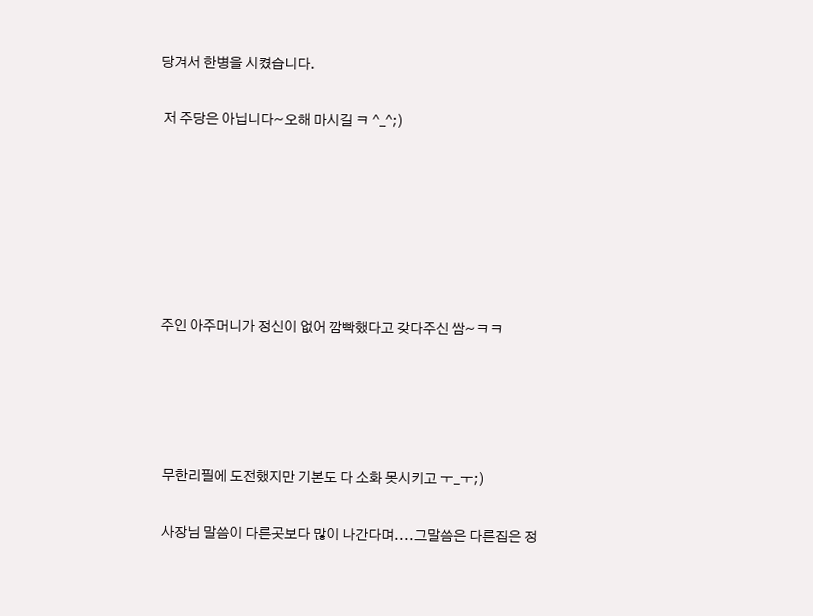당겨서 한병을 시켰습니다.


 저 주당은 아닙니다~오해 마시길 ㅋ ^_^;)










 주인 아주머니가 정신이 없어 깜빡했다고 갖다주신 쌈~ㅋㅋ







  무한리필에 도전했지만 기본도 다 소화 못시키고 ㅜ_ㅜ;)


  사장님 말씀이 다른곳보다 많이 나간다며....그말씀은 다른집은 정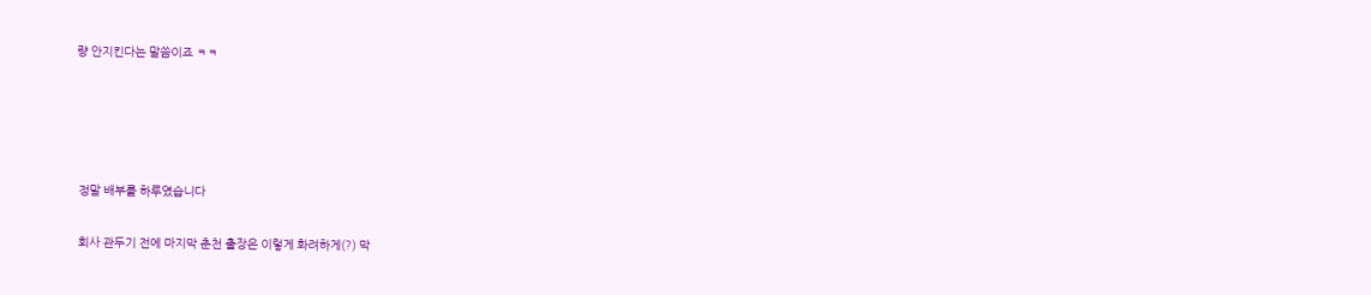량 안지킨다는 말씀이죠 ㅋㅋ







 정말 배부를 하루였습니다


 회사 관두기 전에 마지막 춘천 출장은 이렇게 화려하게(?) 막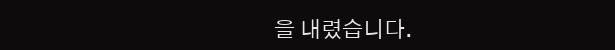을 내렸습니다.